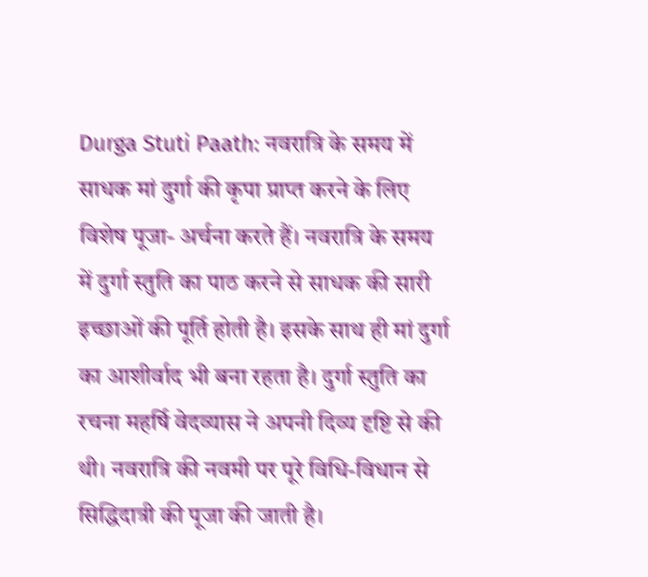Durga Stuti Paath: नवरात्रि के समय में साधक मां दुर्गा की कृपा प्राप्त करने के लिए विशेष पूजा- अर्चना करते हैं। नवरात्रि के समय में दुर्गा स्तुति का पाठ करने से साधक की सारी इच्छाओं की पूर्ति होती है। इसके साथ ही मां दुर्गा का आशीर्वाद भी बना रहता है। दुर्गा स्तुति का रचना महर्षि वेदव्यास ने अपनी दिव्य दृष्टि से की थी। नवरात्रि की नवमी पर पूरे विधि-विधान से सिद्धिदात्री की पूजा की जाती है।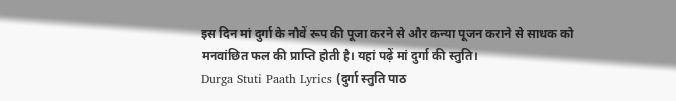इस दिन मां दुर्गा के नौवें रूप की पूजा करने से और कन्या पूजन कराने से साधक को मनवांछित फल की प्राप्ति होती है। यहां पढ़ें मां दुर्गा की स्तुति।
Durga Stuti Paath Lyrics (दुर्गा स्तुति पाठ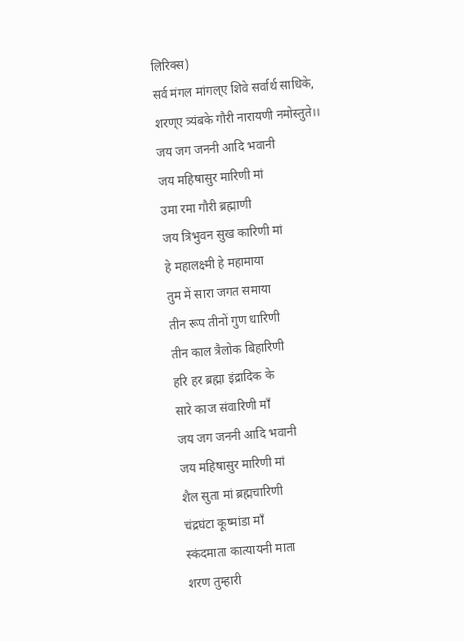लिरिक्स)
सर्व मंगल मांगल्ए शिवे सर्वार्थ साधिके,
शरण्ए त्र्यंबके गौरी नारायणी नमोस्तुते।।
जय जग जननी आदि भवानी
जय महिषासुर मारिणी मां
उमा रमा गौरी ब्रह्माणी
जय त्रिभुवन सुख कारिणी मां
हे महालक्ष्मी हे महामाया
तुम में सारा जगत समाया
तीन रूप तीनों गुण धारिणी
तीन काल त्रैलोक बिहारिणी
हरि हर ब्रह्मा इंद्रादिक के
सारे काज संवारिणी माँ
जय जग जननी आदि भवानी
जय महिषासुर मारिणी मां
शैल सुता मां ब्रह्मचारिणी
चंद्रघंटा कूष्मांडा माँ
स्कंदमाता कात्यायनी माता
शरण तुम्हारी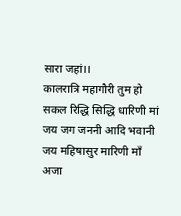सारा जहां।।
कालरात्रि महागौरी तुम हो
सकल रिद्धि सिद्धि धारिणी मां
जय जग जननी आदि भवानी
जय महिषासुर मारिणी माँ
अजा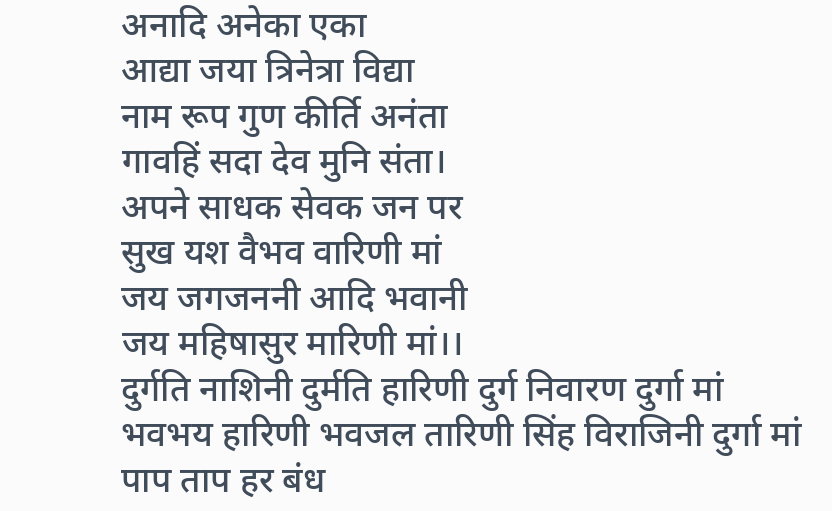अनादि अनेका एका
आद्या जया त्रिनेत्रा विद्या
नाम रूप गुण कीर्ति अनंता
गावहिं सदा देव मुनि संता।
अपने साधक सेवक जन पर
सुख यश वैभव वारिणी मां
जय जगजननी आदि भवानी
जय महिषासुर मारिणी मां।।
दुर्गति नाशिनी दुर्मति हारिणी दुर्ग निवारण दुर्गा मां
भवभय हारिणी भवजल तारिणी सिंह विराजिनी दुर्गा मां
पाप ताप हर बंध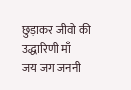छुड़ाकर जीवो की उद्धारिणी माँ
जय जग जननी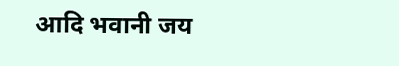आदि भवानी जय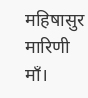महिषासुर मारिणी माँ।